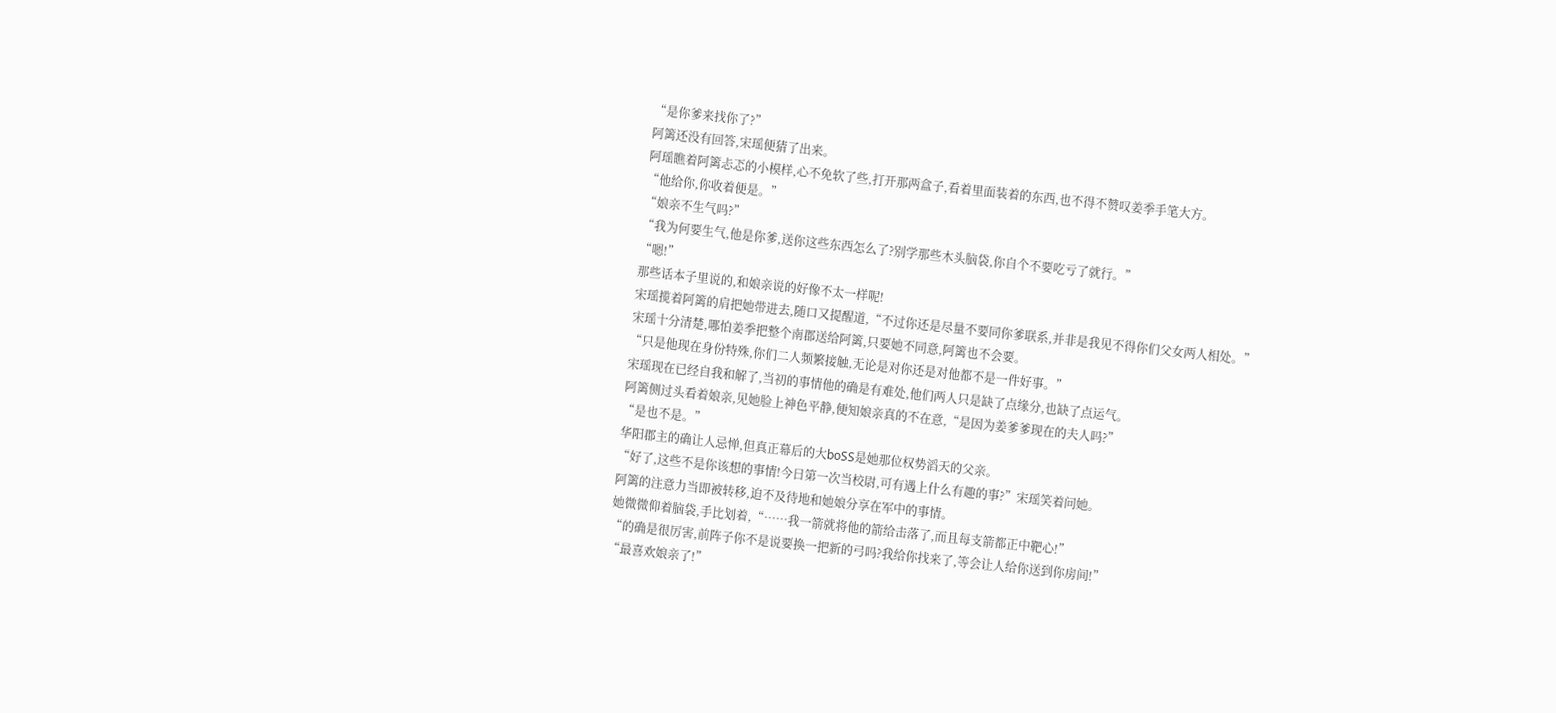“是你爹来找你了?”
阿篱还没有回答,宋瑶便猜了出来。
阿瑶瞧着阿篱忐忑的小模样,心不免软了些,打开那两盒子,看着里面装着的东西,也不得不赞叹姜季手笔大方。
“他给你,你收着便是。”
“娘亲不生气吗?”
“我为何要生气,他是你爹,送你这些东西怎么了?别学那些木头脑袋,你自个不要吃亏了就行。”
“嗯!”
那些话本子里说的,和娘亲说的好像不太一样呢!
宋瑶揽着阿篱的肩把她带进去,随口又提醒道,“不过你还是尽量不要同你爹联系,并非是我见不得你们父女两人相处。”
宋瑶十分清楚,哪怕姜季把整个南郡送给阿篱,只要她不同意,阿篱也不会要。
“只是他现在身份特殊,你们二人频繁接触,无论是对你还是对他都不是一件好事。”
宋瑶现在已经自我和解了,当初的事情他的确是有难处,他们两人只是缺了点缘分,也缺了点运气。
阿篱侧过头看着娘亲,见她脸上神色平静,便知娘亲真的不在意,“是因为姜爹爹现在的夫人吗?”
“是也不是。”
华阳郡主的确让人忌惮,但真正幕后的大boSS是她那位权势滔天的父亲。
“好了,这些不是你该想的事情!今日第一次当校尉,可有遇上什么有趣的事?”宋瑶笑着问她。
阿篱的注意力当即被转移,迫不及待地和她娘分享在军中的事情。
她微微仰着脑袋,手比划着,“……我一箭就将他的箭给击落了,而且每支箭都正中靶心!”
“的确是很厉害,前阵子你不是说要换一把新的弓吗?我给你找来了,等会让人给你送到你房间!”
“最喜欢娘亲了!”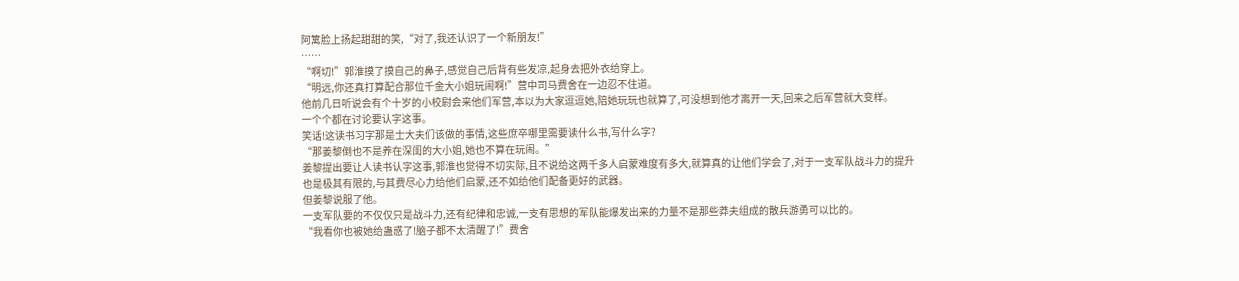阿篱脸上扬起甜甜的笑,“对了,我还认识了一个新朋友!”
……
“啊切!”郭淮摸了摸自己的鼻子,感觉自己后背有些发凉,起身去把外衣给穿上。
“明远,你还真打算配合那位千金大小姐玩闹啊!”营中司马费舍在一边忍不住道。
他前几日听说会有个十岁的小校尉会来他们军营,本以为大家逗逗她,陪她玩玩也就算了,可没想到他才离开一天,回来之后军营就大变样。
一个个都在讨论要认字这事。
笑话!这读书习字那是士大夫们该做的事情,这些庶卒哪里需要读什么书,写什么字?
“那姜黎倒也不是养在深闺的大小姐,她也不算在玩闹。”
姜黎提出要让人读书认字这事,郭淮也觉得不切实际,且不说给这两千多人启蒙难度有多大,就算真的让他们学会了,对于一支军队战斗力的提升也是极其有限的,与其费尽心力给他们启蒙,还不如给他们配备更好的武器。
但姜黎说服了他。
一支军队要的不仅仅只是战斗力,还有纪律和忠诚,一支有思想的军队能爆发出来的力量不是那些莽夫组成的散兵游勇可以比的。
“我看你也被她给蛊惑了!脑子都不太清醒了!”费舍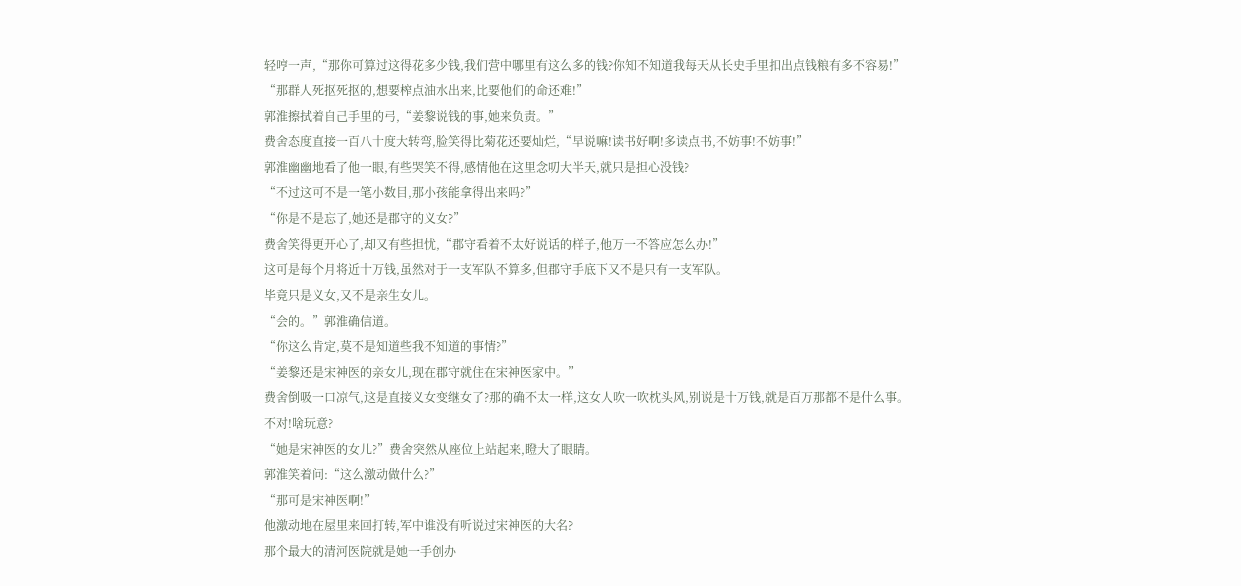轻哼一声,“那你可算过这得花多少钱,我们营中哪里有这么多的钱?你知不知道我每天从长史手里扣出点钱粮有多不容易!”
“那群人死抠死抠的,想要榨点油水出来,比要他们的命还难!”
郭淮擦拭着自己手里的弓,“姜黎说钱的事,她来负责。”
费舍态度直接一百八十度大转弯,脸笑得比菊花还要灿烂,“早说嘛!读书好啊!多读点书,不妨事!不妨事!”
郭淮幽幽地看了他一眼,有些哭笑不得,感情他在这里念叨大半天,就只是担心没钱?
“不过这可不是一笔小数目,那小孩能拿得出来吗?”
“你是不是忘了,她还是郡守的义女?”
费舍笑得更开心了,却又有些担忧,“郡守看着不太好说话的样子,他万一不答应怎么办!”
这可是每个月将近十万钱,虽然对于一支军队不算多,但郡守手底下又不是只有一支军队。
毕竟只是义女,又不是亲生女儿。
“会的。”郭淮确信道。
“你这么肯定,莫不是知道些我不知道的事情?”
“姜黎还是宋神医的亲女儿,现在郡守就住在宋神医家中。”
费舍倒吸一口凉气,这是直接义女变继女了?那的确不太一样,这女人吹一吹枕头风,别说是十万钱,就是百万那都不是什么事。
不对!啥玩意?
“她是宋神医的女儿?”费舍突然从座位上站起来,瞪大了眼睛。
郭淮笑着问:“这么激动做什么?”
“那可是宋神医啊!”
他激动地在屋里来回打转,军中谁没有听说过宋神医的大名?
那个最大的清河医院就是她一手创办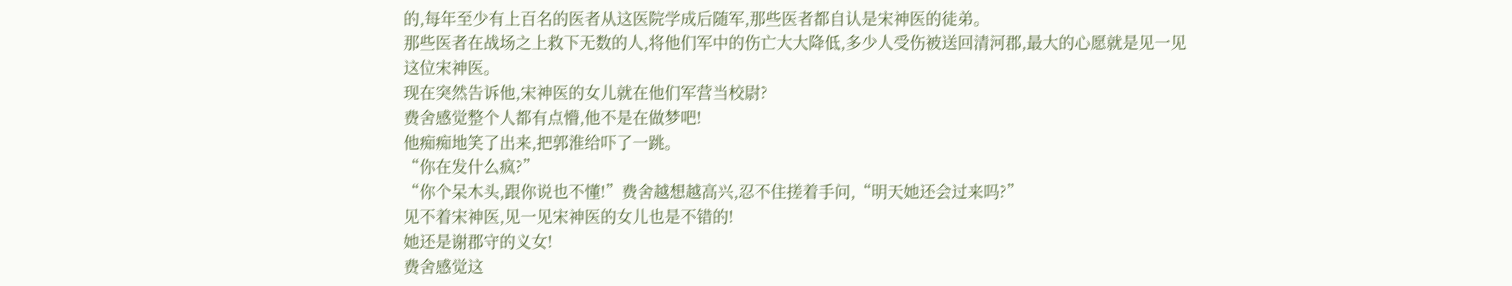的,每年至少有上百名的医者从这医院学成后随军,那些医者都自认是宋神医的徒弟。
那些医者在战场之上救下无数的人,将他们军中的伤亡大大降低,多少人受伤被送回清河郡,最大的心愿就是见一见这位宋神医。
现在突然告诉他,宋神医的女儿就在他们军营当校尉?
费舍感觉整个人都有点懵,他不是在做梦吧!
他痴痴地笑了出来,把郭淮给吓了一跳。
“你在发什么疯?”
“你个呆木头,跟你说也不懂!”费舍越想越高兴,忍不住搓着手问,“明天她还会过来吗?”
见不着宋神医,见一见宋神医的女儿也是不错的!
她还是谢郡守的义女!
费舍感觉这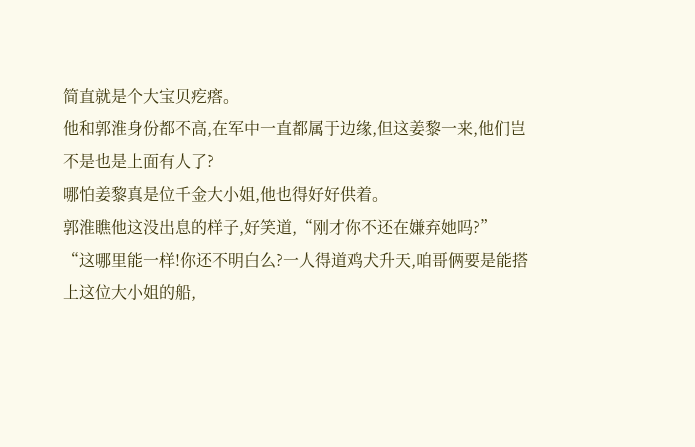简直就是个大宝贝疙瘩。
他和郭淮身份都不高,在军中一直都属于边缘,但这姜黎一来,他们岂不是也是上面有人了?
哪怕姜黎真是位千金大小姐,他也得好好供着。
郭淮瞧他这没出息的样子,好笑道,“刚才你不还在嫌弃她吗?”
“这哪里能一样!你还不明白么?一人得道鸡犬升天,咱哥俩要是能搭上这位大小姐的船,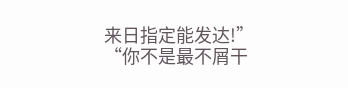来日指定能发达!”
“你不是最不屑干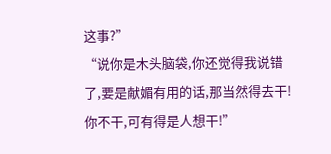这事?”
“说你是木头脑袋,你还觉得我说错了,要是献媚有用的话,那当然得去干!你不干,可有得是人想干!”